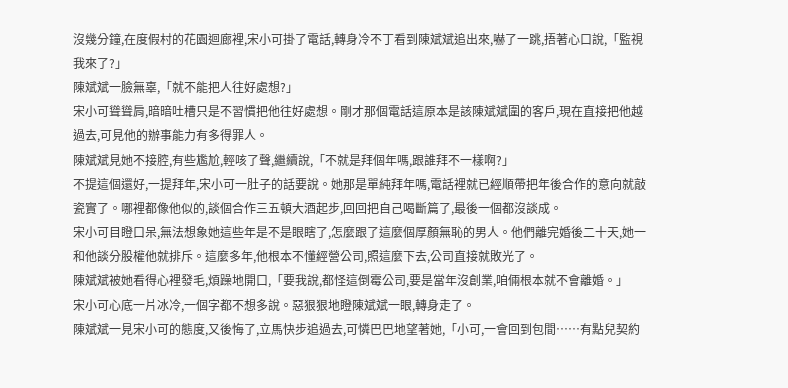沒幾分鐘,在度假村的花園迴廊裡,宋小可掛了電話,轉身冷不丁看到陳斌斌追出來,嚇了一跳,捂著心口說,「監視我來了?」
陳斌斌一臉無辜,「就不能把人往好處想?」
宋小可聳聳肩,暗暗吐槽只是不習慣把他往好處想。剛才那個電話這原本是該陳斌斌圍的客戶,現在直接把他越過去,可見他的辦事能力有多得罪人。
陳斌斌見她不接腔,有些尷尬,輕咳了聲,繼續說,「不就是拜個年嗎,跟誰拜不一樣啊?」
不提這個還好,一提拜年,宋小可一肚子的話要說。她那是單純拜年嗎,電話裡就已經順帶把年後合作的意向就敲瓷實了。哪裡都像他似的,談個合作三五頓大酒起步,回回把自己喝斷篇了,最後一個都沒談成。
宋小可目瞪口呆,無法想象她這些年是不是眼瞎了,怎麼跟了這麼個厚顏無恥的男人。他們離完婚後二十天,她一和他談分股權他就排斥。這麼多年,他根本不懂經營公司,照這麼下去,公司直接就敗光了。
陳斌斌被她看得心裡發毛,煩躁地開口,「要我說,都怪這倒霉公司,要是當年沒創業,咱倆根本就不會離婚。」
宋小可心底一片冰冷,一個字都不想多說。惡狠狠地瞪陳斌斌一眼,轉身走了。
陳斌斌一見宋小可的態度,又後悔了,立馬快步追過去,可憐巴巴地望著她,「小可,一會回到包間……有點兒契約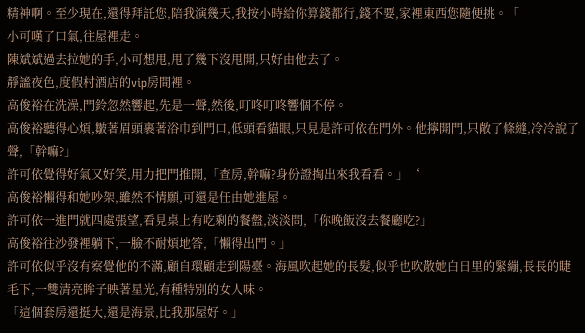精神啊。至少現在,還得拜託您,陪我演幾天,我按小時給你算錢都行,錢不要,家裡東西您隨便挑。「
小可嘆了口氣,往屋裡走。
陳斌斌過去拉她的手,小可想甩,甩了幾下沒甩開,只好由他去了。
靜謐夜色,度假村酒店的vip房間裡。
高俊裕在洗澡,門鈴忽然響起,先是一聲,然後,叮咚叮咚響個不停。
高俊裕聽得心煩,皺著眉頭裹著浴巾到門口,低頭看貓眼,只見是許可依在門外。他擰開門,只敞了條縫,冷冷說了聲,「幹嘛?」
許可依覺得好氣又好笑,用力把門推開,「查房,幹嘛?身份證掏出來我看看。」‘
高俊裕懶得和她吵架,雖然不情願,可還是任由她進屋。
許可依一進門就四處張望,看見桌上有吃剩的餐盤,淡淡問,「你晚飯沒去餐廳吃?」
高俊裕往沙發裡躺下,一臉不耐煩地答,「懶得出門。」
許可依似乎沒有察覺他的不滿,顧自環顧走到陽臺。海風吹起她的長髮,似乎也吹散她白日里的緊繃,長長的睫毛下,一雙清亮眸子映著星光,有種特別的女人味。
「這個套房還挺大,還是海景,比我那屋好。」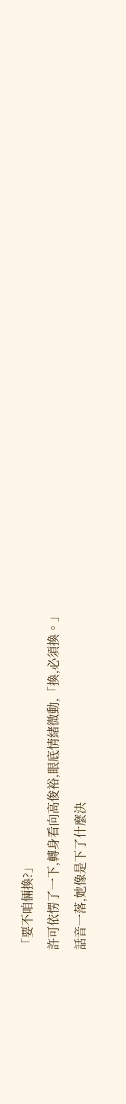「要不咱倆換?」
許可依愣了一下,轉身看向高俊裕,眼底情緒微動,「換,必須換。」
話音一落,她像是下了什麼決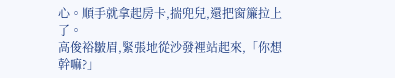心。順手就拿起房卡,揣兜兒,還把窗簾拉上了。
高俊裕皺眉,緊張地從沙發裡站起來,「你想幹嘛?」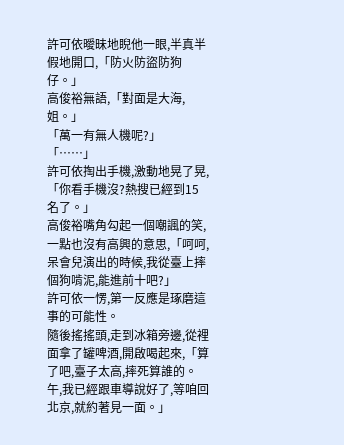許可依曖昧地睨他一眼,半真半假地開口,「防火防盜防狗仔。」
高俊裕無語,「對面是大海,姐。」
「萬一有無人機呢?」
「……」
許可依掏出手機,激動地晃了晃,「你看手機沒?熱搜已經到15名了。」
高俊裕嘴角勾起一個嘲諷的笑,一點也沒有高興的意思,「呵呵,呆會兒演出的時候,我從臺上摔個狗啃泥,能進前十吧?」
許可依一愣,第一反應是琢磨這事的可能性。
隨後搖搖頭,走到冰箱旁邊,從裡面拿了罐啤酒,開啟喝起來,「算了吧,臺子太高,摔死算誰的。午,我已經跟車導說好了,等咱回北京,就約著見一面。」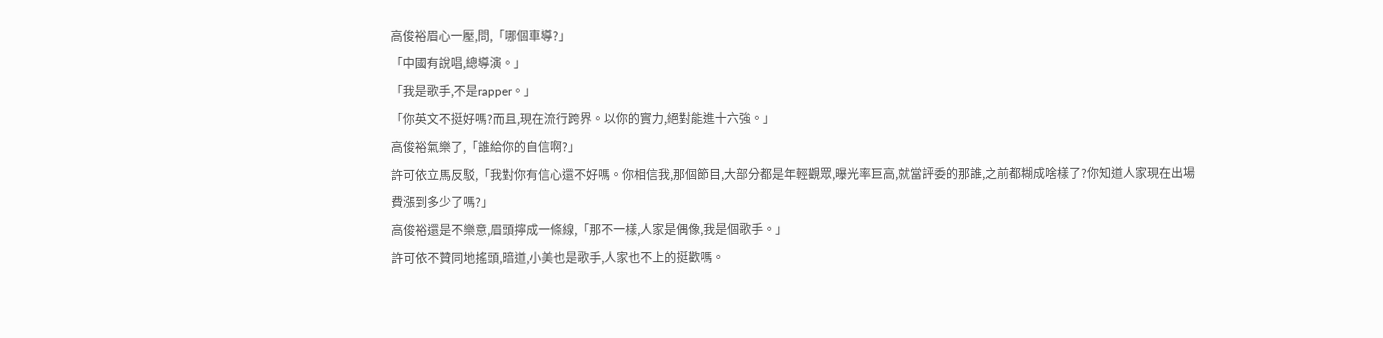高俊裕眉心一壓,問,「哪個車導?」
「中國有說唱,總導演。」
「我是歌手,不是rapper。」
「你英文不挺好嗎?而且,現在流行跨界。以你的實力,絕對能進十六強。」
高俊裕氣樂了,「誰給你的自信啊?」
許可依立馬反駁,「我對你有信心還不好嗎。你相信我,那個節目,大部分都是年輕觀眾,曝光率巨高,就當評委的那誰,之前都糊成啥樣了?你知道人家現在出場費漲到多少了嗎?」
高俊裕還是不樂意,眉頭擰成一條線,「那不一樣,人家是偶像,我是個歌手。」
許可依不贊同地搖頭,暗道,小美也是歌手,人家也不上的挺歡嗎。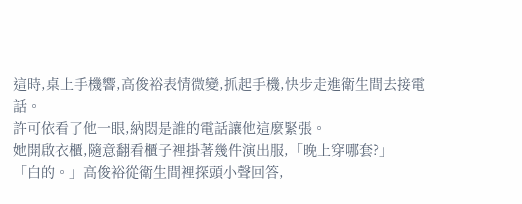這時,桌上手機響,高俊裕表情微變,抓起手機,快步走進衛生間去接電話。
許可依看了他一眼,納悶是誰的電話讓他這麼緊張。
她開啟衣櫃,隨意翻看櫃子裡掛著幾件演出服,「晚上穿哪套?」
「白的。」高俊裕從衛生間裡探頭小聲回答,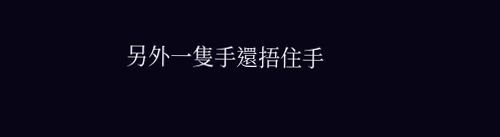另外一隻手還捂住手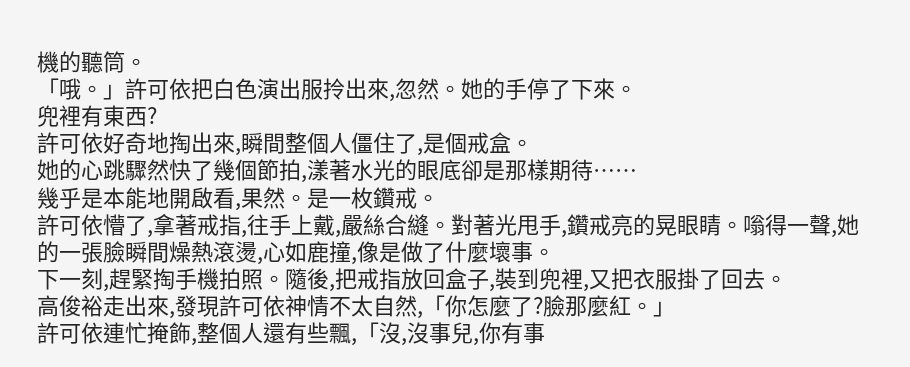機的聽筒。
「哦。」許可依把白色演出服拎出來,忽然。她的手停了下來。
兜裡有東西?
許可依好奇地掏出來,瞬間整個人僵住了,是個戒盒。
她的心跳驟然快了幾個節拍,漾著水光的眼底卻是那樣期待……
幾乎是本能地開啟看,果然。是一枚鑽戒。
許可依懵了,拿著戒指,往手上戴,嚴絲合縫。對著光甩手,鑽戒亮的晃眼睛。嗡得一聲,她的一張臉瞬間燥熱滾燙,心如鹿撞,像是做了什麼壞事。
下一刻,趕緊掏手機拍照。隨後,把戒指放回盒子,裝到兜裡,又把衣服掛了回去。
高俊裕走出來,發現許可依神情不太自然,「你怎麼了?臉那麼紅。」
許可依連忙掩飾,整個人還有些飄,「沒,沒事兒,你有事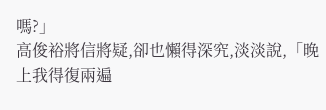嗎?」
高俊裕將信將疑,卻也懶得深究,淡淡說,「晚上我得復兩遍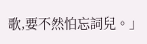歌,要不然怕忘詞兒。」